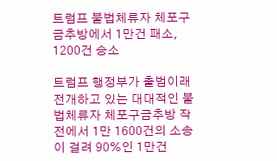트럼프 불법체류자 체포구금추방에서 1만건 패소, 1200건 승소

트럼프 행정부가 출범이래 전개하고 있는 대대적인 불법체류자 체포구금추방 작전에서 1만 1600건의 소송이 걸려 90%인 1만건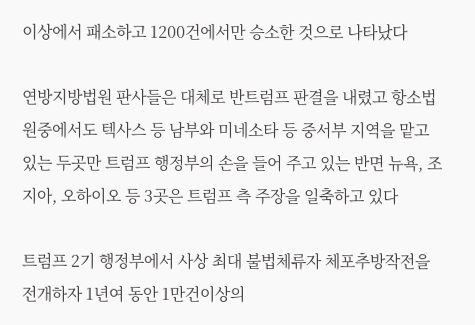이상에서 패소하고 1200건에서만 승소한 것으로 나타났다

연방지방법원 판사들은 대체로 반트럼프 판결을 내렸고 항소법원중에서도 텍사스 등 남부와 미네소타 등 중서부 지역을 맡고 있는 두곳만 트럼프 행정부의 손을 들어 주고 있는 반면 뉴욕, 조지아, 오하이오 등 3곳은 트럼프 측 주장을 일축하고 있다

트럼프 2기 행정부에서 사상 최대 불법체류자 체포추방작전을 전개하자 1년여 동안 1만건이상의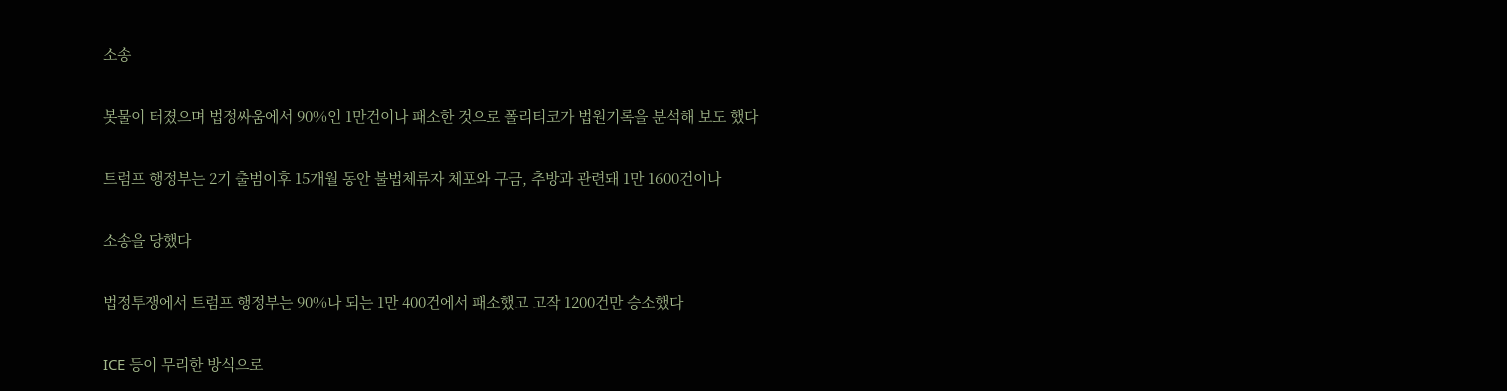소송

봇물이 터졌으며 법정싸움에서 90%인 1만건이나 패소한 것으로 폴리티코가 법원기록을 분석해 보도 했다

트럼프 행정부는 2기 출범이후 15개월 동안 불법체류자 체포와 구금, 추방과 관련돼 1만 1600건이나

소송을 당했다

법정투쟁에서 트럼프 행정부는 90%나 되는 1만 400건에서 패소했고 고작 1200건만 승소했다

ICE 등이 무리한 방식으로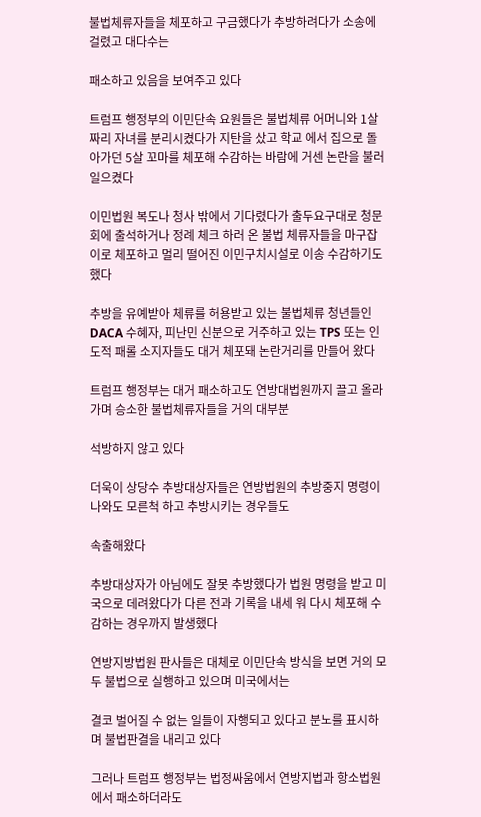불법체류자들을 체포하고 구금했다가 추방하려다가 소송에 걸렸고 대다수는

패소하고 있음을 보여주고 있다

트럼프 행정부의 이민단속 요원들은 불법체류 어머니와 1살짜리 자녀를 분리시켰다가 지탄을 샀고 학교 에서 집으로 돌아가던 5살 꼬마를 체포해 수감하는 바람에 거센 논란을 불러 일으켰다

이민법원 복도나 청사 밖에서 기다렸다가 출두요구대로 청문회에 출석하거나 정례 체크 하러 온 불법 체류자들을 마구잡이로 체포하고 멀리 떨어진 이민구치시설로 이송 수감하기도 했다

추방을 유예받아 체류를 허용받고 있는 불법체류 청년들인 DACA 수혜자, 피난민 신분으로 거주하고 있는 TPS 또는 인도적 패롤 소지자들도 대거 체포돼 논란거리를 만들어 왔다

트럼프 행정부는 대거 패소하고도 연방대법원까지 끌고 올라가며 승소한 불법체류자들을 거의 대부분

석방하지 않고 있다

더욱이 상당수 추방대상자들은 연방법원의 추방중지 명령이 나와도 모른척 하고 추방시키는 경우들도

속출해왔다

추방대상자가 아님에도 잘못 추방했다가 법원 명령을 받고 미국으로 데려왔다가 다른 전과 기록을 내세 워 다시 체포해 수감하는 경우까지 발생했다

연방지방법원 판사들은 대체로 이민단속 방식을 보면 거의 모두 불법으로 실행하고 있으며 미국에서는

결코 벌어질 수 없는 일들이 자행되고 있다고 분노를 표시하며 불법판결을 내리고 있다

그러나 트럼프 행정부는 법정싸움에서 연방지법과 항소법원에서 패소하더라도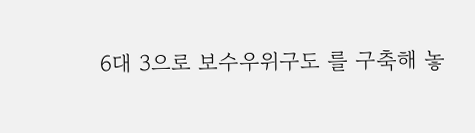6대 3으로 보수우위구도 를 구축해 놓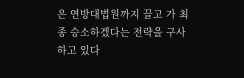은 연방대법원까지 끌고 가 최종 승소하겠다는 전략을 구사하고 있다